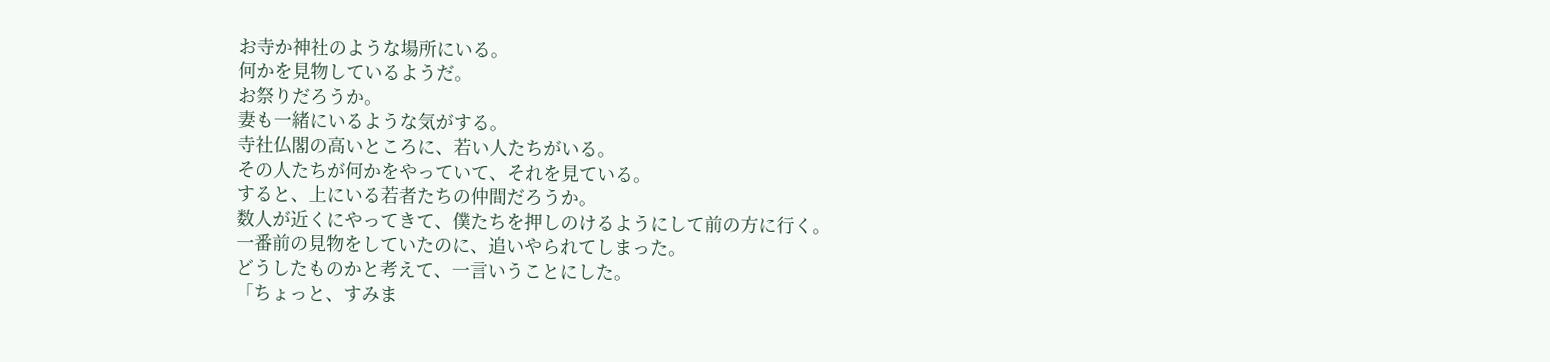お寺か神社のような場所にいる。
何かを見物しているようだ。
お祭りだろうか。
妻も一緒にいるような気がする。
寺社仏閣の高いところに、若い人たちがいる。
その人たちが何かをやっていて、それを見ている。
すると、上にいる若者たちの仲間だろうか。
数人が近くにやってきて、僕たちを押しのけるようにして前の方に行く。
一番前の見物をしていたのに、追いやられてしまった。
どうしたものかと考えて、一言いうことにした。
「ちょっと、すみま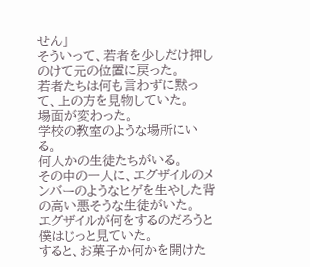せん」
そういって、若者を少しだけ押しのけて元の位置に戻った。
若者たちは何も言わずに黙って、上の方を見物していた。
場面が変わった。
学校の教室のような場所にいる。
何人かの生徒たちがいる。
その中の一人に、エグザイルのメンバーのようなヒゲを生やした背の高い悪そうな生徒がいた。
エグザイルが何をするのだろうと僕はじっと見ていた。
すると、お菓子か何かを開けた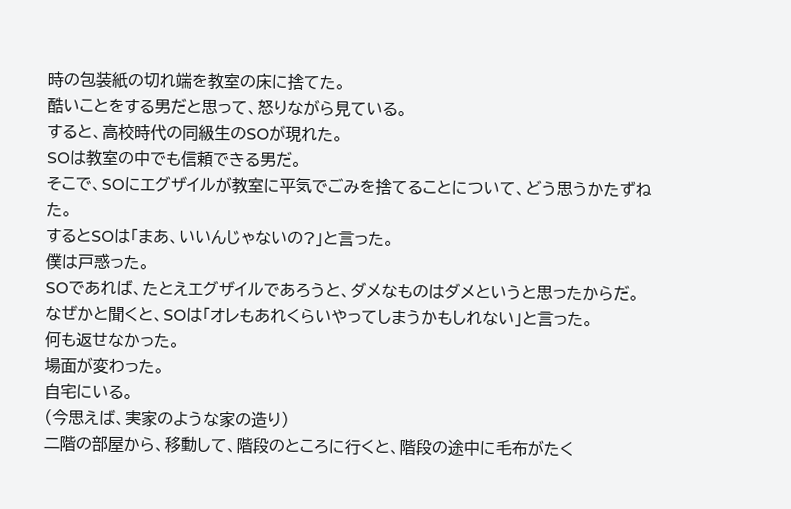時の包装紙の切れ端を教室の床に捨てた。
酷いことをする男だと思って、怒りながら見ている。
すると、高校時代の同級生のSOが現れた。
SOは教室の中でも信頼できる男だ。
そこで、SOにエグザイルが教室に平気でごみを捨てることについて、どう思うかたずねた。
するとSOは「まあ、いいんじゃないの?」と言った。
僕は戸惑った。
SOであれば、たとえエグザイルであろうと、ダメなものはダメというと思ったからだ。
なぜかと聞くと、SOは「オレもあれくらいやってしまうかもしれない」と言った。
何も返せなかった。
場面が変わった。
自宅にいる。
(今思えば、実家のような家の造り)
二階の部屋から、移動して、階段のところに行くと、階段の途中に毛布がたく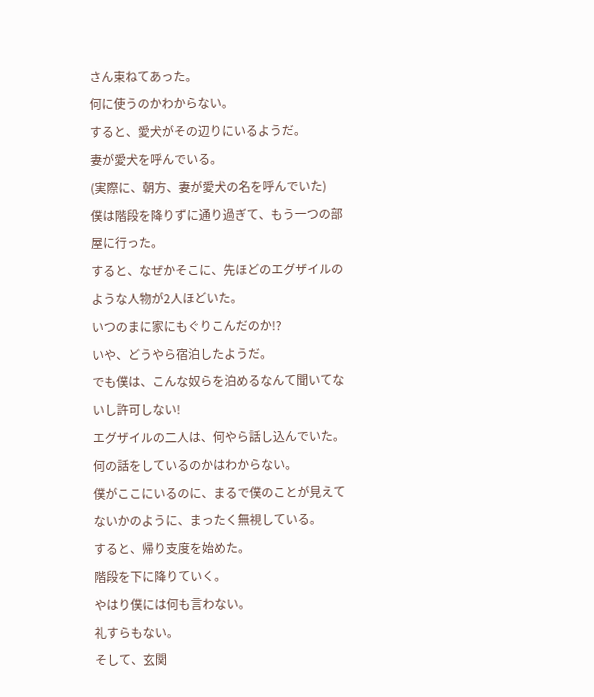さん束ねてあった。
何に使うのかわからない。
すると、愛犬がその辺りにいるようだ。
妻が愛犬を呼んでいる。
(実際に、朝方、妻が愛犬の名を呼んでいた)
僕は階段を降りずに通り過ぎて、もう一つの部屋に行った。
すると、なぜかそこに、先ほどのエグザイルのような人物が2人ほどいた。
いつのまに家にもぐりこんだのか!?
いや、どうやら宿泊したようだ。
でも僕は、こんな奴らを泊めるなんて聞いてないし許可しない!
エグザイルの二人は、何やら話し込んでいた。
何の話をしているのかはわからない。
僕がここにいるのに、まるで僕のことが見えてないかのように、まったく無視している。
すると、帰り支度を始めた。
階段を下に降りていく。
やはり僕には何も言わない。
礼すらもない。
そして、玄関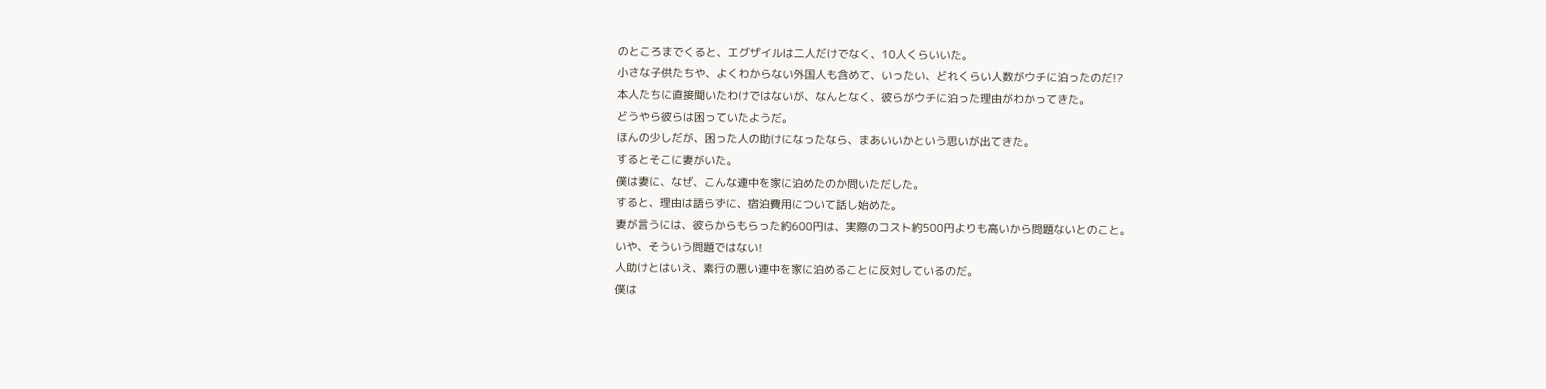のところまでくると、エグザイルは二人だけでなく、10人くらいいた。
小さな子供たちや、よくわからない外国人も含めて、いったい、どれくらい人数がウチに泊ったのだ!?
本人たちに直接聞いたわけではないが、なんとなく、彼らがウチに泊った理由がわかってきた。
どうやら彼らは困っていたようだ。
ほんの少しだが、困った人の助けになったなら、まあいいかという思いが出てきた。
するとそこに妻がいた。
僕は妻に、なぜ、こんな連中を家に泊めたのか問いただした。
すると、理由は語らずに、宿泊費用について話し始めた。
妻が言うには、彼らからもらった約600円は、実際のコスト約500円よりも高いから問題ないとのこと。
いや、そういう問題ではない!
人助けとはいえ、素行の悪い連中を家に泊めることに反対しているのだ。
僕は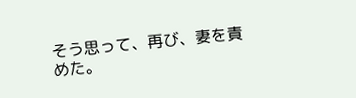そう思って、再び、妻を責めた。